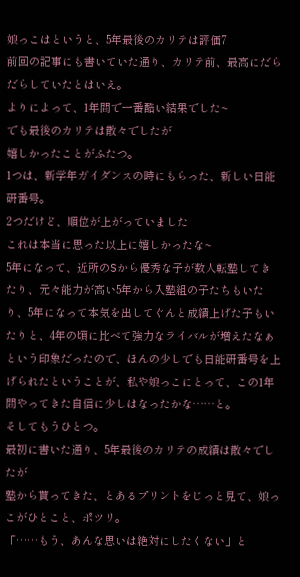娘っこはというと、5年最後のカリテは評価7
前回の記事にも書いていた通り、カリテ前、最高にだらだらしていたとはいえ。
よりによって、1年間で一番酷い結果でした~
でも最後のカリテは散々でしたが
嬉しかったことがふたつ。
1つは、新学年ガイダンスの時にもらった、新しい日能研番号。
2つだけど、順位が上がっていました
これは本当に思った以上に嬉しかったな~
5年になって、近所のSから優秀な子が数人転塾してきたり、元々能力が高い5年から入塾組の子たちもいたり、5年になって本気を出してぐんと成績上げた子もいたりと、4年の頃に比べて強力なライバルが増えたなぁという印象だったので、ほんの少しでも日能研番号を上げられたということが、私や娘っこにとって、この1年間やってきた自信に少しはなったかな……と。
そしてもうひとつ。
最初に書いた通り、5年最後のカリテの成績は散々でしたが
塾から貰ってきた、とあるプリントをじっと見て、娘っこがひとこと、ポツリ。
「……もう、あんな思いは絶対にしたくない」と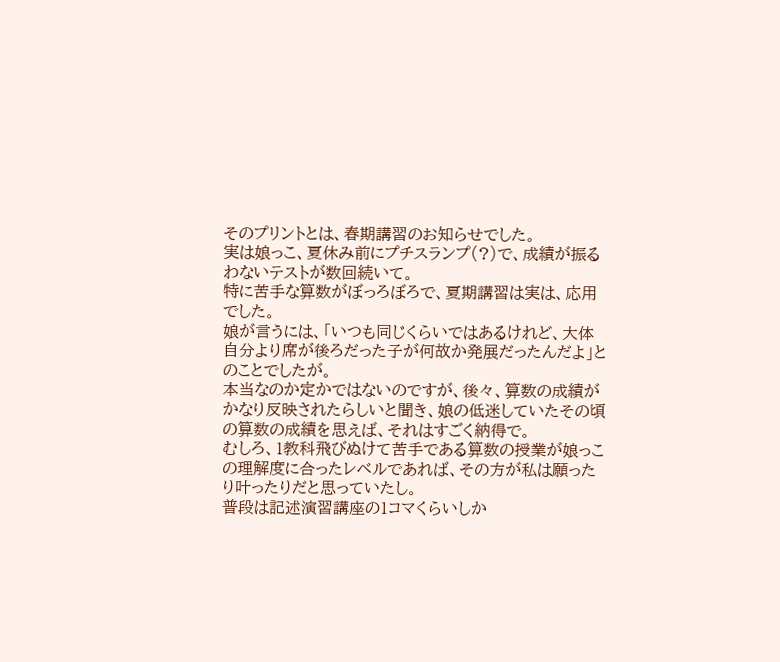そのプリントとは、春期講習のお知らせでした。
実は娘っこ、夏休み前にプチスランプ(?)で、成績が振るわないテストが数回続いて。
特に苦手な算数がぼっろぼろで、夏期講習は実は、応用でした。
娘が言うには、「いつも同じくらいではあるけれど、大体自分より席が後ろだった子が何故か発展だったんだよ」とのことでしたが。
本当なのか定かではないのですが、後々、算数の成績がかなり反映されたらしいと聞き、娘の低迷していたその頃の算数の成績を思えば、それはすごく納得で。
むしろ、1教科飛びぬけて苦手である算数の授業が娘っこの理解度に合ったレベルであれば、その方が私は願ったり叶ったりだと思っていたし。
普段は記述演習講座の1コマくらいしか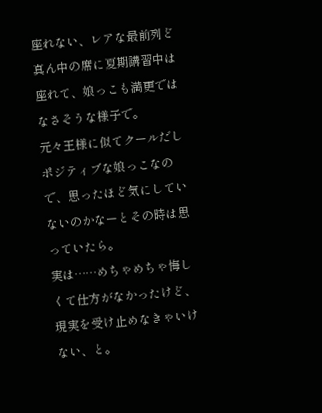座れない、レアな最前列ど真ん中の席に夏期講習中は座れて、娘っこも満更ではなさそうな様子で。
元々王様に似てクールだしポジティブな娘っこなので、思ったほど気にしていないのかなーとその時は思っていたら。
実は……めちゃめちゃ悔しくて仕方がなかったけど、現実を受け止めなきゃいけない、と。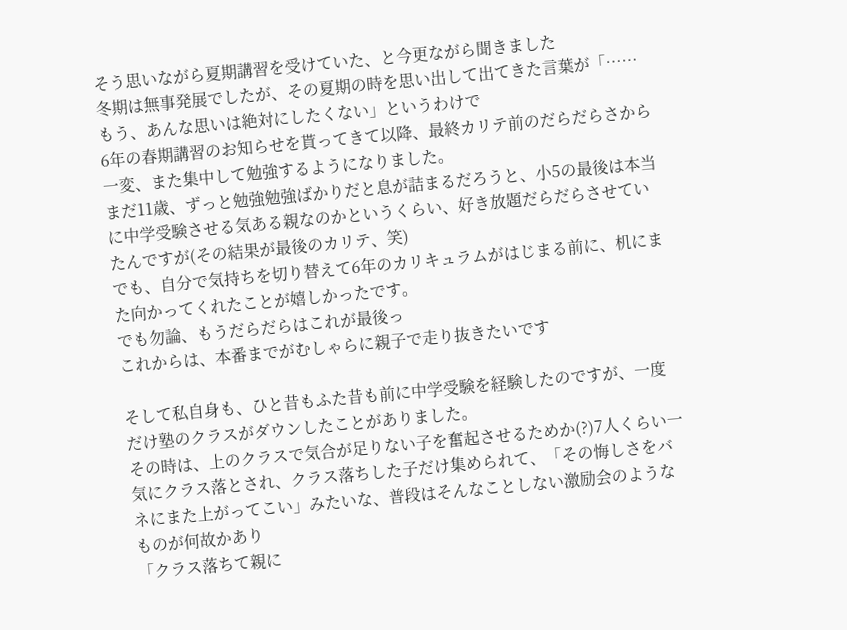そう思いながら夏期講習を受けていた、と今更ながら聞きました
冬期は無事発展でしたが、その夏期の時を思い出して出てきた言葉が「……もう、あんな思いは絶対にしたくない」というわけで
6年の春期講習のお知らせを貰ってきて以降、最終カリテ前のだらだらさから一変、また集中して勉強するようになりました。
まだ11歳、ずっと勉強勉強ばかりだと息が詰まるだろうと、小5の最後は本当に中学受験させる気ある親なのかというくらい、好き放題だらだらさせていたんですが(その結果が最後のカリテ、笑)
でも、自分で気持ちを切り替えて6年のカリキュラムがはじまる前に、机にまた向かってくれたことが嬉しかったです。
でも勿論、もうだらだらはこれが最後っ
これからは、本番までがむしゃらに親子で走り抜きたいです

そして私自身も、ひと昔もふた昔も前に中学受験を経験したのですが、一度だけ塾のクラスがダウンしたことがありました。
その時は、上のクラスで気合が足りない子を奮起させるためか(?)7人くらい一気にクラス落とされ、クラス落ちした子だけ集められて、「その悔しさをバネにまた上がってこい」みたいな、普段はそんなことしない激励会のようなものが何故かあり
「クラス落ちて親に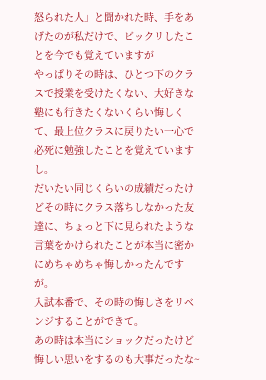怒られた人」と聞かれた時、手をあげたのが私だけで、ビックリしたことを今でも覚えていますが
やっぱりその時は、ひとつ下のクラスで授業を受けたくない、大好きな塾にも行きたくないくらい悔しくて、最上位クラスに戻りたい一心で必死に勉強したことを覚えていますし。
だいたい同じくらいの成績だったけどその時にクラス落ちしなかった友達に、ちょっと下に見られたような言葉をかけられたことが本当に密かにめちゃめちゃ悔しかったんですが。
入試本番で、その時の悔しさをリベンジすることができて。
あの時は本当にショックだったけど悔しい思いをするのも大事だったな~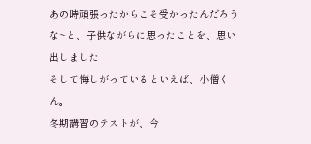あの時頑張ったからこそ受かったんだろうな~と、子供ながらに思ったことを、思い出しました
そして悔しがっているといえば、小僧くん。
冬期講習のテストが、今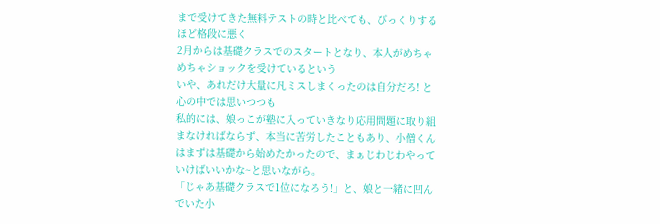まで受けてきた無料テストの時と比べても、びっくりするほど格段に悪く
2月からは基礎クラスでのスタートとなり、本人がめちゃめちゃショックを受けているという
いや、あれだけ大量に凡ミスしまくったのは自分だろ! と心の中では思いつつも
私的には、娘っこが塾に入っていきなり応用問題に取り組まなければならず、本当に苦労したこともあり、小僧くんはまずは基礎から始めたかったので、まぁじわじわやっていけばいいかな~と思いながら。
「じゃあ基礎クラスで1位になろう!」と、娘と一緒に凹んでいた小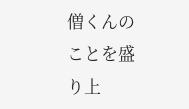僧くんのことを盛り上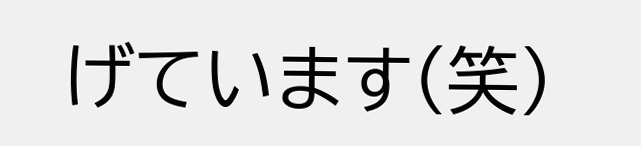げています(笑)